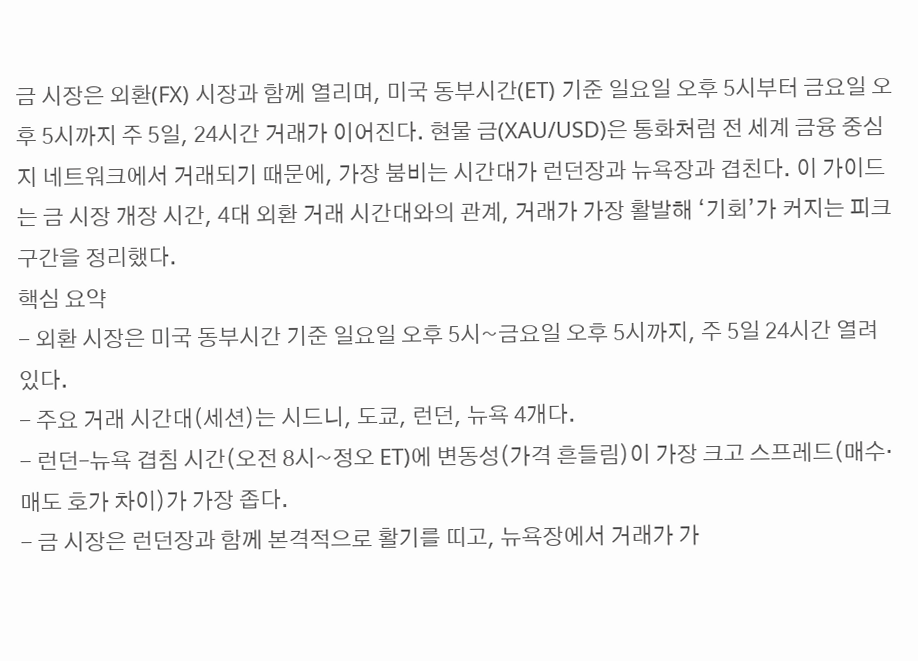금 시장은 외환(FX) 시장과 함께 열리며, 미국 동부시간(ET) 기준 일요일 오후 5시부터 금요일 오후 5시까지 주 5일, 24시간 거래가 이어진다. 현물 금(XAU/USD)은 통화처럼 전 세계 금융 중심지 네트워크에서 거래되기 때문에, 가장 붐비는 시간대가 런던장과 뉴욕장과 겹친다. 이 가이드는 금 시장 개장 시간, 4대 외환 거래 시간대와의 관계, 거래가 가장 활발해 ‘기회’가 커지는 피크 구간을 정리했다.
핵심 요약
- 외환 시장은 미국 동부시간 기준 일요일 오후 5시~금요일 오후 5시까지, 주 5일 24시간 열려 있다.
- 주요 거래 시간대(세션)는 시드니, 도쿄, 런던, 뉴욕 4개다.
- 런던–뉴욕 겹침 시간(오전 8시~정오 ET)에 변동성(가격 흔들림)이 가장 크고 스프레드(매수·매도 호가 차이)가 가장 좁다.
- 금 시장은 런던장과 함께 본격적으로 활기를 띠고, 뉴욕장에서 거래가 가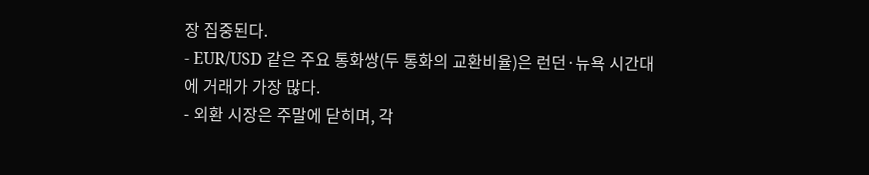장 집중된다.
- EUR/USD 같은 주요 통화쌍(두 통화의 교환비율)은 런던·뉴욕 시간대에 거래가 가장 많다.
- 외환 시장은 주말에 닫히며, 각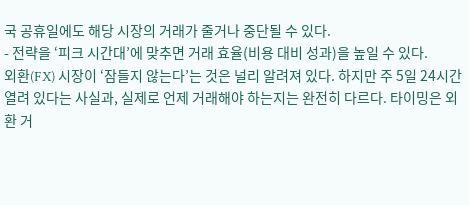국 공휴일에도 해당 시장의 거래가 줄거나 중단될 수 있다.
- 전략을 ‘피크 시간대’에 맞추면 거래 효율(비용 대비 성과)을 높일 수 있다.
외환(FX) 시장이 ‘잠들지 않는다’는 것은 널리 알려져 있다. 하지만 주 5일 24시간 열려 있다는 사실과, 실제로 언제 거래해야 하는지는 완전히 다르다. 타이밍은 외환 거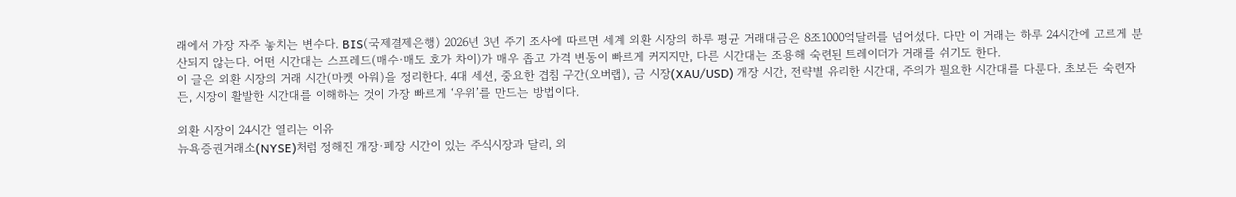래에서 가장 자주 놓치는 변수다. BIS(국제결제은행) 2026년 3년 주기 조사에 따르면 세계 외환 시장의 하루 평균 거래대금은 8조1000억달러를 넘어섰다. 다만 이 거래는 하루 24시간에 고르게 분산되지 않는다. 어떤 시간대는 스프레드(매수·매도 호가 차이)가 매우 좁고 가격 변동이 빠르게 커지지만, 다른 시간대는 조용해 숙련된 트레이더가 거래를 쉬기도 한다.
이 글은 외환 시장의 거래 시간(마켓 아워)을 정리한다. 4대 세션, 중요한 겹침 구간(오버랩), 금 시장(XAU/USD) 개장 시간, 전략별 유리한 시간대, 주의가 필요한 시간대를 다룬다. 초보든 숙련자든, 시장이 활발한 시간대를 이해하는 것이 가장 빠르게 ‘우위’를 만드는 방법이다.

외환 시장이 24시간 열리는 이유
뉴욕증권거래소(NYSE)처럼 정해진 개장·폐장 시간이 있는 주식시장과 달리, 외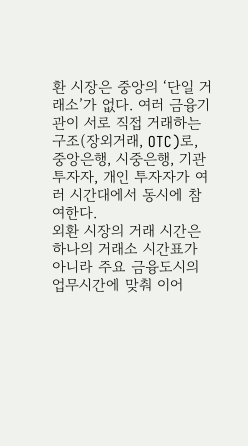환 시장은 중앙의 ‘단일 거래소’가 없다. 여러 금융기관이 서로 직접 거래하는 구조(장외거래, OTC)로, 중앙은행, 시중은행, 기관 투자자, 개인 투자자가 여러 시간대에서 동시에 참여한다.
외환 시장의 거래 시간은 하나의 거래소 시간표가 아니라 주요 금융도시의 업무시간에 맞춰 이어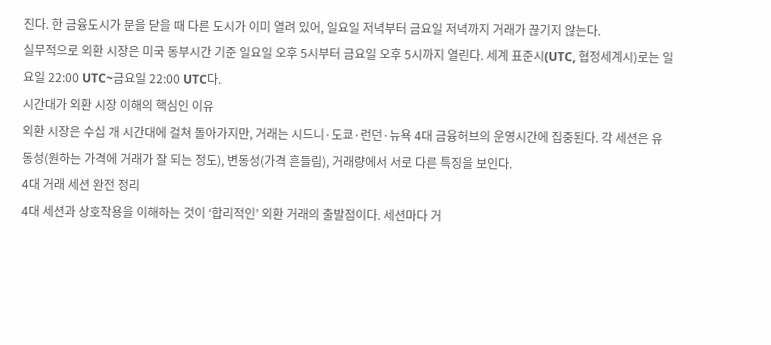진다. 한 금융도시가 문을 닫을 때 다른 도시가 이미 열려 있어, 일요일 저녁부터 금요일 저녁까지 거래가 끊기지 않는다.
실무적으로 외환 시장은 미국 동부시간 기준 일요일 오후 5시부터 금요일 오후 5시까지 열린다. 세계 표준시(UTC, 협정세계시)로는 일요일 22:00 UTC~금요일 22:00 UTC다.
시간대가 외환 시장 이해의 핵심인 이유
외환 시장은 수십 개 시간대에 걸쳐 돌아가지만, 거래는 시드니·도쿄·런던·뉴욕 4대 금융허브의 운영시간에 집중된다. 각 세션은 유동성(원하는 가격에 거래가 잘 되는 정도), 변동성(가격 흔들림), 거래량에서 서로 다른 특징을 보인다.
4대 거래 세션 완전 정리
4대 세션과 상호작용을 이해하는 것이 ‘합리적인’ 외환 거래의 출발점이다. 세션마다 거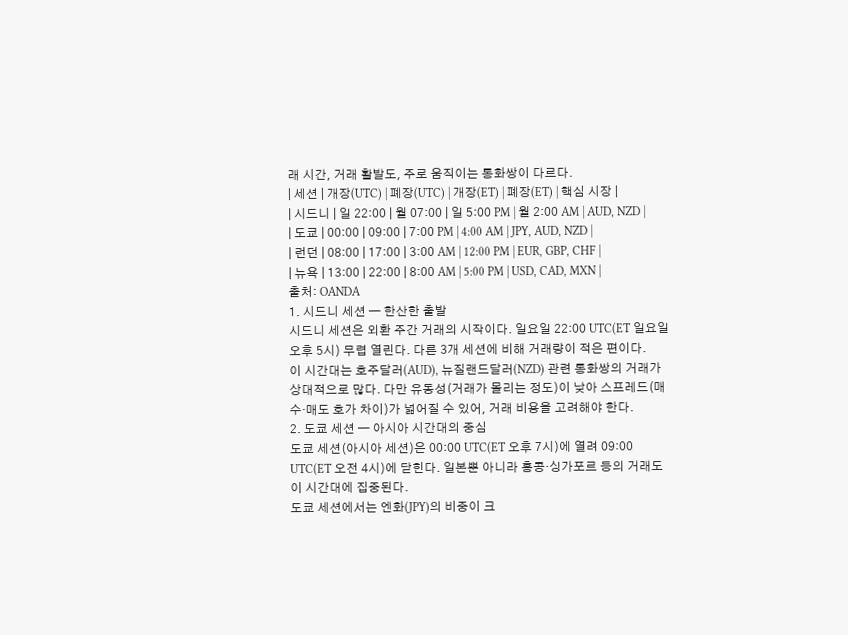래 시간, 거래 활발도, 주로 움직이는 통화쌍이 다르다.
| 세션 | 개장(UTC) | 폐장(UTC) | 개장(ET) | 폐장(ET) | 핵심 시장 |
| 시드니 | 일 22:00 | 월 07:00 | 일 5:00 PM | 월 2:00 AM | AUD, NZD |
| 도쿄 | 00:00 | 09:00 | 7:00 PM | 4:00 AM | JPY, AUD, NZD |
| 런던 | 08:00 | 17:00 | 3:00 AM | 12:00 PM | EUR, GBP, CHF |
| 뉴욕 | 13:00 | 22:00 | 8:00 AM | 5:00 PM | USD, CAD, MXN |
출처: OANDA
1. 시드니 세션 — 한산한 출발
시드니 세션은 외환 주간 거래의 시작이다. 일요일 22:00 UTC(ET 일요일 오후 5시) 무렵 열린다. 다른 3개 세션에 비해 거래량이 적은 편이다.
이 시간대는 호주달러(AUD), 뉴질랜드달러(NZD) 관련 통화쌍의 거래가 상대적으로 많다. 다만 유동성(거래가 몰리는 정도)이 낮아 스프레드(매수·매도 호가 차이)가 넓어질 수 있어, 거래 비용을 고려해야 한다.
2. 도쿄 세션 — 아시아 시간대의 중심
도쿄 세션(아시아 세션)은 00:00 UTC(ET 오후 7시)에 열려 09:00 UTC(ET 오전 4시)에 닫힌다. 일본뿐 아니라 홍콩·싱가포르 등의 거래도 이 시간대에 집중된다.
도쿄 세션에서는 엔화(JPY)의 비중이 크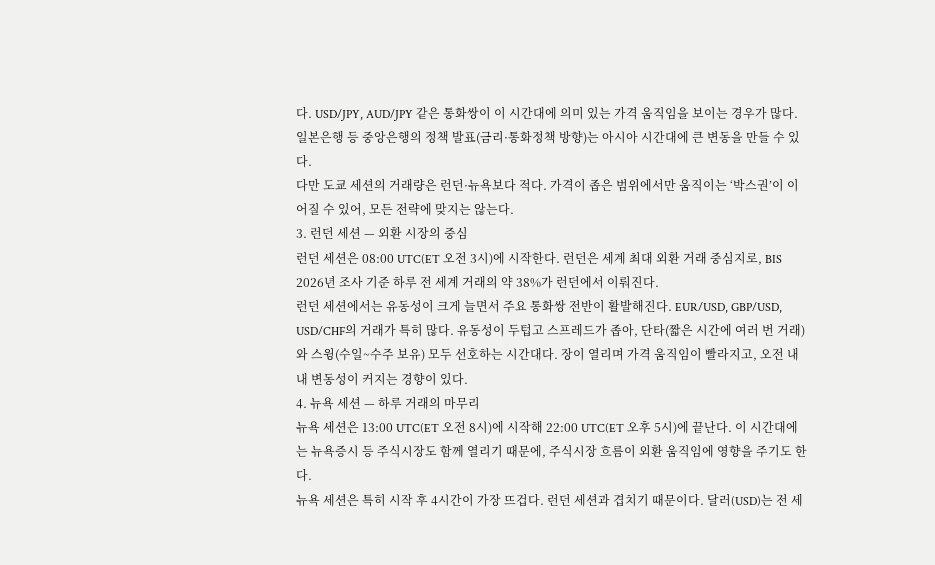다. USD/JPY, AUD/JPY 같은 통화쌍이 이 시간대에 의미 있는 가격 움직임을 보이는 경우가 많다. 일본은행 등 중앙은행의 정책 발표(금리·통화정책 방향)는 아시아 시간대에 큰 변동을 만들 수 있다.
다만 도쿄 세션의 거래량은 런던·뉴욕보다 적다. 가격이 좁은 범위에서만 움직이는 ‘박스권’이 이어질 수 있어, 모든 전략에 맞지는 않는다.
3. 런던 세션 — 외환 시장의 중심
런던 세션은 08:00 UTC(ET 오전 3시)에 시작한다. 런던은 세계 최대 외환 거래 중심지로, BIS 2026년 조사 기준 하루 전 세계 거래의 약 38%가 런던에서 이뤄진다.
런던 세션에서는 유동성이 크게 늘면서 주요 통화쌍 전반이 활발해진다. EUR/USD, GBP/USD, USD/CHF의 거래가 특히 많다. 유동성이 두텁고 스프레드가 좁아, 단타(짧은 시간에 여러 번 거래)와 스윙(수일~수주 보유) 모두 선호하는 시간대다. 장이 열리며 가격 움직임이 빨라지고, 오전 내내 변동성이 커지는 경향이 있다.
4. 뉴욕 세션 — 하루 거래의 마무리
뉴욕 세션은 13:00 UTC(ET 오전 8시)에 시작해 22:00 UTC(ET 오후 5시)에 끝난다. 이 시간대에는 뉴욕증시 등 주식시장도 함께 열리기 때문에, 주식시장 흐름이 외환 움직임에 영향을 주기도 한다.
뉴욕 세션은 특히 시작 후 4시간이 가장 뜨겁다. 런던 세션과 겹치기 때문이다. 달러(USD)는 전 세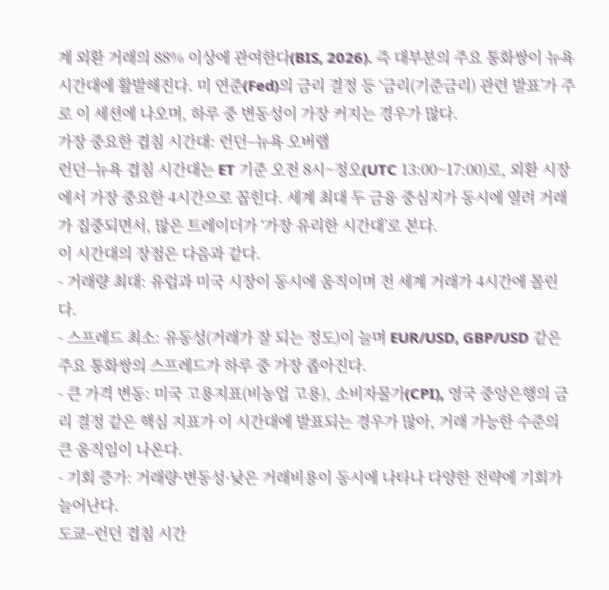계 외환 거래의 88% 이상에 관여한다(BIS, 2026). 즉 대부분의 주요 통화쌍이 뉴욕 시간대에 활발해진다. 미 연준(Fed)의 금리 결정 등 ‘금리(기준금리) 관련 발표’가 주로 이 세션에 나오며, 하루 중 변동성이 가장 커지는 경우가 많다.
가장 중요한 겹침 시간대: 런던–뉴욕 오버랩
런던–뉴욕 겹침 시간대는 ET 기준 오전 8시~정오(UTC 13:00~17:00)로, 외환 시장에서 가장 중요한 4시간으로 꼽힌다. 세계 최대 두 금융 중심지가 동시에 열려 거래가 집중되면서, 많은 트레이더가 ‘가장 유리한 시간대’로 본다.
이 시간대의 장점은 다음과 같다.
- 거래량 최대: 유럽과 미국 시장이 동시에 움직이며 전 세계 거래가 4시간에 몰린다.
- 스프레드 최소: 유동성(거래가 잘 되는 정도)이 늘며 EUR/USD, GBP/USD 같은 주요 통화쌍의 스프레드가 하루 중 가장 좁아진다.
- 큰 가격 변동: 미국 고용지표(비농업 고용), 소비자물가(CPI), 영국 중앙은행의 금리 결정 같은 핵심 지표가 이 시간대에 발표되는 경우가 많아, 거래 가능한 수준의 큰 움직임이 나온다.
- 기회 증가: 거래량·변동성·낮은 거래비용이 동시에 나타나 다양한 전략에 기회가 늘어난다.
도쿄–런던 겹침 시간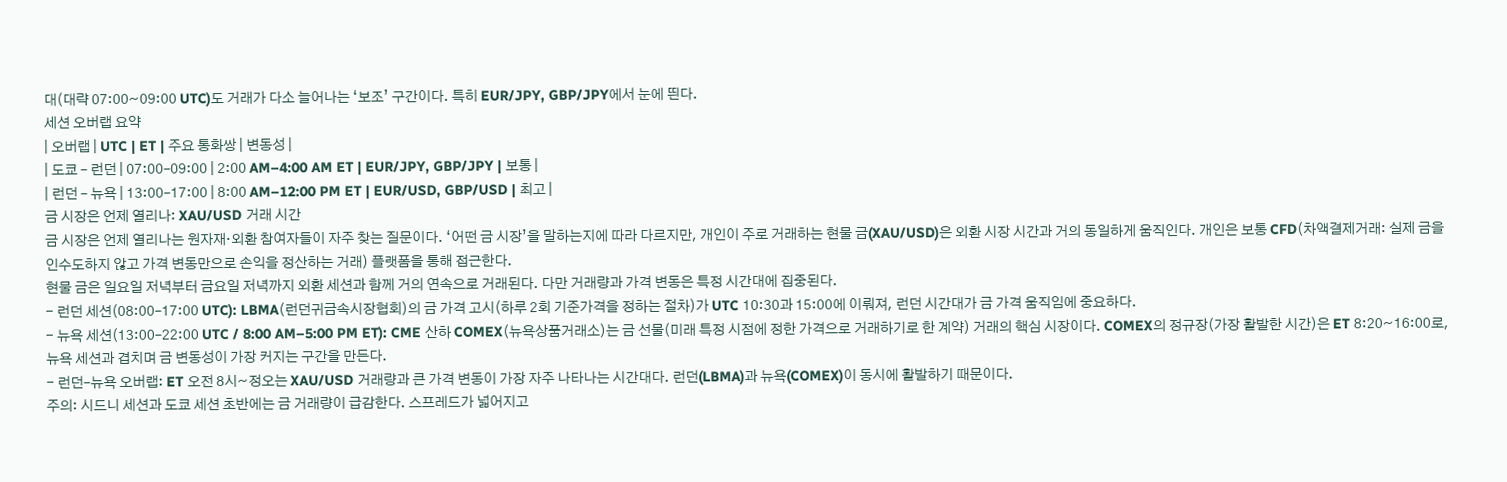대(대략 07:00~09:00 UTC)도 거래가 다소 늘어나는 ‘보조’ 구간이다. 특히 EUR/JPY, GBP/JPY에서 눈에 띈다.
세션 오버랩 요약
| 오버랩 | UTC | ET | 주요 통화쌍 | 변동성 |
| 도쿄 – 런던 | 07:00–09:00 | 2:00 AM–4:00 AM ET | EUR/JPY, GBP/JPY | 보통 |
| 런던 – 뉴욕 | 13:00–17:00 | 8:00 AM–12:00 PM ET | EUR/USD, GBP/USD | 최고 |
금 시장은 언제 열리나: XAU/USD 거래 시간
금 시장은 언제 열리나는 원자재·외환 참여자들이 자주 찾는 질문이다. ‘어떤 금 시장’을 말하는지에 따라 다르지만, 개인이 주로 거래하는 현물 금(XAU/USD)은 외환 시장 시간과 거의 동일하게 움직인다. 개인은 보통 CFD(차액결제거래: 실제 금을 인수도하지 않고 가격 변동만으로 손익을 정산하는 거래) 플랫폼을 통해 접근한다.
현물 금은 일요일 저녁부터 금요일 저녁까지 외환 세션과 함께 거의 연속으로 거래된다. 다만 거래량과 가격 변동은 특정 시간대에 집중된다.
- 런던 세션(08:00–17:00 UTC): LBMA(런던귀금속시장협회)의 금 가격 고시(하루 2회 기준가격을 정하는 절차)가 UTC 10:30과 15:00에 이뤄져, 런던 시간대가 금 가격 움직임에 중요하다.
- 뉴욕 세션(13:00–22:00 UTC / 8:00 AM–5:00 PM ET): CME 산하 COMEX(뉴욕상품거래소)는 금 선물(미래 특정 시점에 정한 가격으로 거래하기로 한 계약) 거래의 핵심 시장이다. COMEX의 정규장(가장 활발한 시간)은 ET 8:20~16:00로, 뉴욕 세션과 겹치며 금 변동성이 가장 커지는 구간을 만든다.
- 런던–뉴욕 오버랩: ET 오전 8시~정오는 XAU/USD 거래량과 큰 가격 변동이 가장 자주 나타나는 시간대다. 런던(LBMA)과 뉴욕(COMEX)이 동시에 활발하기 때문이다.
주의: 시드니 세션과 도쿄 세션 초반에는 금 거래량이 급감한다. 스프레드가 넓어지고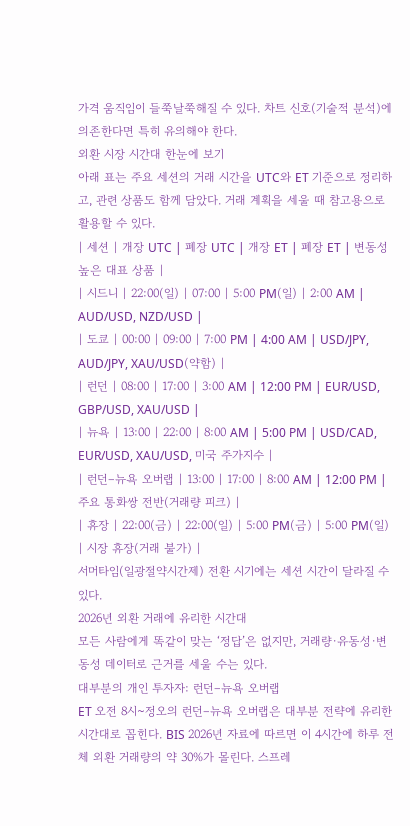가격 움직임이 들쭉날쭉해질 수 있다. 차트 신호(기술적 분석)에 의존한다면 특히 유의해야 한다.
외환 시장 시간대 한눈에 보기
아래 표는 주요 세션의 거래 시간을 UTC와 ET 기준으로 정리하고, 관련 상품도 함께 담았다. 거래 계획을 세울 때 참고용으로 활용할 수 있다.
| 세션 | 개장 UTC | 폐장 UTC | 개장 ET | 폐장 ET | 변동성 높은 대표 상품 |
| 시드니 | 22:00(일) | 07:00 | 5:00 PM(일) | 2:00 AM | AUD/USD, NZD/USD |
| 도쿄 | 00:00 | 09:00 | 7:00 PM | 4:00 AM | USD/JPY, AUD/JPY, XAU/USD(약함) |
| 런던 | 08:00 | 17:00 | 3:00 AM | 12:00 PM | EUR/USD, GBP/USD, XAU/USD |
| 뉴욕 | 13:00 | 22:00 | 8:00 AM | 5:00 PM | USD/CAD, EUR/USD, XAU/USD, 미국 주가지수 |
| 런던–뉴욕 오버랩 | 13:00 | 17:00 | 8:00 AM | 12:00 PM | 주요 통화쌍 전반(거래량 피크) |
| 휴장 | 22:00(금) | 22:00(일) | 5:00 PM(금) | 5:00 PM(일) | 시장 휴장(거래 불가) |
서머타임(일광절약시간제) 전환 시기에는 세션 시간이 달라질 수 있다.
2026년 외환 거래에 유리한 시간대
모든 사람에게 똑같이 맞는 ‘정답’은 없지만, 거래량·유동성·변동성 데이터로 근거를 세울 수는 있다.
대부분의 개인 투자자: 런던–뉴욕 오버랩
ET 오전 8시~정오의 런던–뉴욕 오버랩은 대부분 전략에 유리한 시간대로 꼽힌다. BIS 2026년 자료에 따르면 이 4시간에 하루 전체 외환 거래량의 약 30%가 몰린다. 스프레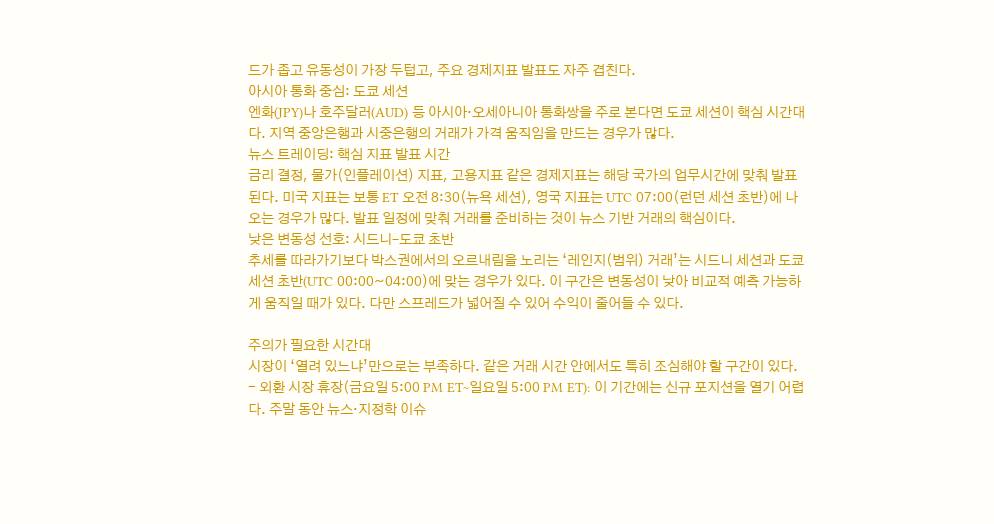드가 좁고 유동성이 가장 두텁고, 주요 경제지표 발표도 자주 겹친다.
아시아 통화 중심: 도쿄 세션
엔화(JPY)나 호주달러(AUD) 등 아시아·오세아니아 통화쌍을 주로 본다면 도쿄 세션이 핵심 시간대다. 지역 중앙은행과 시중은행의 거래가 가격 움직임을 만드는 경우가 많다.
뉴스 트레이딩: 핵심 지표 발표 시간
금리 결정, 물가(인플레이션) 지표, 고용지표 같은 경제지표는 해당 국가의 업무시간에 맞춰 발표된다. 미국 지표는 보통 ET 오전 8:30(뉴욕 세션), 영국 지표는 UTC 07:00(런던 세션 초반)에 나오는 경우가 많다. 발표 일정에 맞춰 거래를 준비하는 것이 뉴스 기반 거래의 핵심이다.
낮은 변동성 선호: 시드니–도쿄 초반
추세를 따라가기보다 박스권에서의 오르내림을 노리는 ‘레인지(범위) 거래’는 시드니 세션과 도쿄 세션 초반(UTC 00:00~04:00)에 맞는 경우가 있다. 이 구간은 변동성이 낮아 비교적 예측 가능하게 움직일 때가 있다. 다만 스프레드가 넓어질 수 있어 수익이 줄어들 수 있다.

주의가 필요한 시간대
시장이 ‘열려 있느냐’만으로는 부족하다. 같은 거래 시간 안에서도 특히 조심해야 할 구간이 있다.
- 외환 시장 휴장(금요일 5:00 PM ET~일요일 5:00 PM ET): 이 기간에는 신규 포지션을 열기 어렵다. 주말 동안 뉴스·지정학 이슈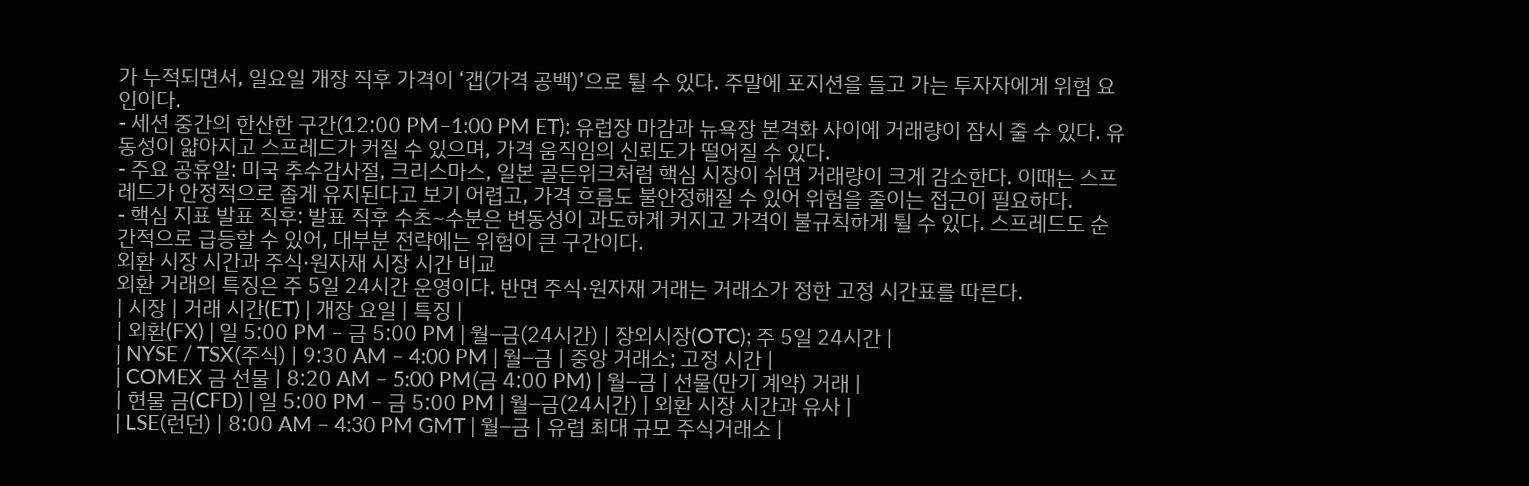가 누적되면서, 일요일 개장 직후 가격이 ‘갭(가격 공백)’으로 튈 수 있다. 주말에 포지션을 들고 가는 투자자에게 위험 요인이다.
- 세션 중간의 한산한 구간(12:00 PM–1:00 PM ET): 유럽장 마감과 뉴욕장 본격화 사이에 거래량이 잠시 줄 수 있다. 유동성이 얇아지고 스프레드가 커질 수 있으며, 가격 움직임의 신뢰도가 떨어질 수 있다.
- 주요 공휴일: 미국 추수감사절, 크리스마스, 일본 골든위크처럼 핵심 시장이 쉬면 거래량이 크게 감소한다. 이때는 스프레드가 안정적으로 좁게 유지된다고 보기 어렵고, 가격 흐름도 불안정해질 수 있어 위험을 줄이는 접근이 필요하다.
- 핵심 지표 발표 직후: 발표 직후 수초~수분은 변동성이 과도하게 커지고 가격이 불규칙하게 튈 수 있다. 스프레드도 순간적으로 급등할 수 있어, 대부분 전략에는 위험이 큰 구간이다.
외환 시장 시간과 주식·원자재 시장 시간 비교
외환 거래의 특징은 주 5일 24시간 운영이다. 반면 주식·원자재 거래는 거래소가 정한 고정 시간표를 따른다.
| 시장 | 거래 시간(ET) | 개장 요일 | 특징 |
| 외환(FX) | 일 5:00 PM – 금 5:00 PM | 월–금(24시간) | 장외시장(OTC); 주 5일 24시간 |
| NYSE / TSX(주식) | 9:30 AM – 4:00 PM | 월–금 | 중앙 거래소; 고정 시간 |
| COMEX 금 선물 | 8:20 AM – 5:00 PM(금 4:00 PM) | 월–금 | 선물(만기 계약) 거래 |
| 현물 금(CFD) | 일 5:00 PM – 금 5:00 PM | 월–금(24시간) | 외환 시장 시간과 유사 |
| LSE(런던) | 8:00 AM – 4:30 PM GMT | 월–금 | 유럽 최대 규모 주식거래소 |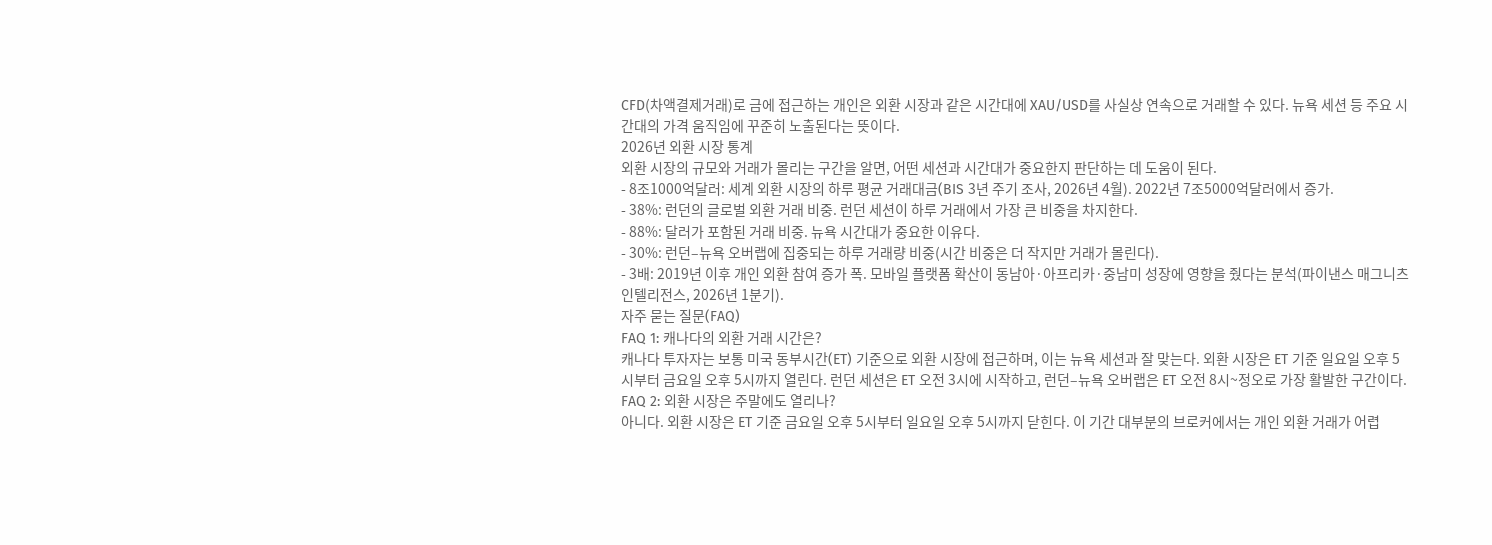CFD(차액결제거래)로 금에 접근하는 개인은 외환 시장과 같은 시간대에 XAU/USD를 사실상 연속으로 거래할 수 있다. 뉴욕 세션 등 주요 시간대의 가격 움직임에 꾸준히 노출된다는 뜻이다.
2026년 외환 시장 통계
외환 시장의 규모와 거래가 몰리는 구간을 알면, 어떤 세션과 시간대가 중요한지 판단하는 데 도움이 된다.
- 8조1000억달러: 세계 외환 시장의 하루 평균 거래대금(BIS 3년 주기 조사, 2026년 4월). 2022년 7조5000억달러에서 증가.
- 38%: 런던의 글로벌 외환 거래 비중. 런던 세션이 하루 거래에서 가장 큰 비중을 차지한다.
- 88%: 달러가 포함된 거래 비중. 뉴욕 시간대가 중요한 이유다.
- 30%: 런던–뉴욕 오버랩에 집중되는 하루 거래량 비중(시간 비중은 더 작지만 거래가 몰린다).
- 3배: 2019년 이후 개인 외환 참여 증가 폭. 모바일 플랫폼 확산이 동남아·아프리카·중남미 성장에 영향을 줬다는 분석(파이낸스 매그니츠 인텔리전스, 2026년 1분기).
자주 묻는 질문(FAQ)
FAQ 1: 캐나다의 외환 거래 시간은?
캐나다 투자자는 보통 미국 동부시간(ET) 기준으로 외환 시장에 접근하며, 이는 뉴욕 세션과 잘 맞는다. 외환 시장은 ET 기준 일요일 오후 5시부터 금요일 오후 5시까지 열린다. 런던 세션은 ET 오전 3시에 시작하고, 런던–뉴욕 오버랩은 ET 오전 8시~정오로 가장 활발한 구간이다.
FAQ 2: 외환 시장은 주말에도 열리나?
아니다. 외환 시장은 ET 기준 금요일 오후 5시부터 일요일 오후 5시까지 닫힌다. 이 기간 대부분의 브로커에서는 개인 외환 거래가 어렵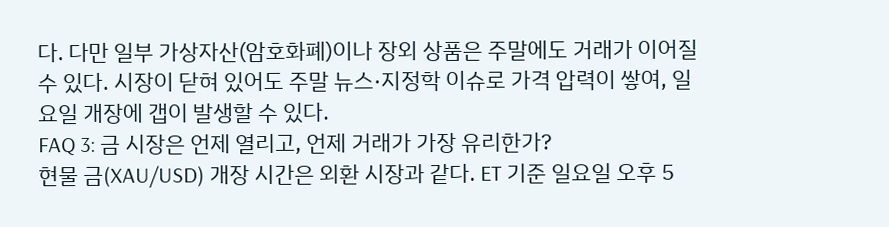다. 다만 일부 가상자산(암호화폐)이나 장외 상품은 주말에도 거래가 이어질 수 있다. 시장이 닫혀 있어도 주말 뉴스·지정학 이슈로 가격 압력이 쌓여, 일요일 개장에 갭이 발생할 수 있다.
FAQ 3: 금 시장은 언제 열리고, 언제 거래가 가장 유리한가?
현물 금(XAU/USD) 개장 시간은 외환 시장과 같다. ET 기준 일요일 오후 5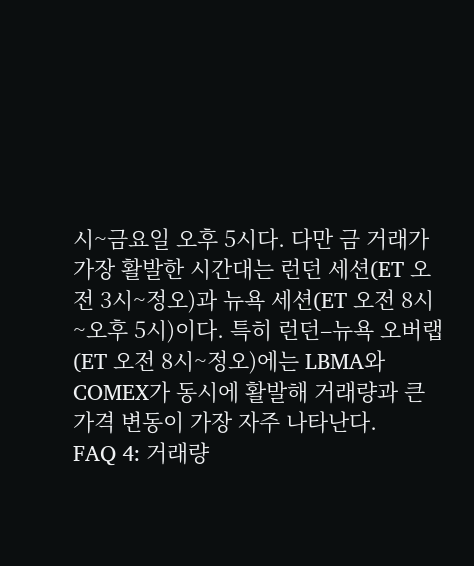시~금요일 오후 5시다. 다만 금 거래가 가장 활발한 시간대는 런던 세션(ET 오전 3시~정오)과 뉴욕 세션(ET 오전 8시~오후 5시)이다. 특히 런던–뉴욕 오버랩(ET 오전 8시~정오)에는 LBMA와 COMEX가 동시에 활발해 거래량과 큰 가격 변동이 가장 자주 나타난다.
FAQ 4: 거래량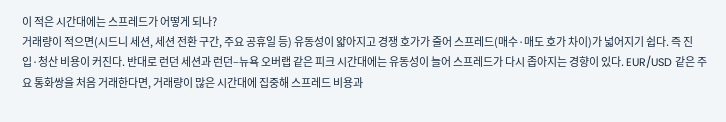이 적은 시간대에는 스프레드가 어떻게 되나?
거래량이 적으면(시드니 세션, 세션 전환 구간, 주요 공휴일 등) 유동성이 얇아지고 경쟁 호가가 줄어 스프레드(매수·매도 호가 차이)가 넓어지기 쉽다. 즉 진입·청산 비용이 커진다. 반대로 런던 세션과 런던–뉴욕 오버랩 같은 피크 시간대에는 유동성이 늘어 스프레드가 다시 좁아지는 경향이 있다. EUR/USD 같은 주요 통화쌍을 처음 거래한다면, 거래량이 많은 시간대에 집중해 스프레드 비용과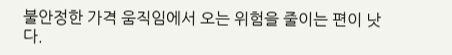불안정한 가격 움직임에서 오는 위험을 줄이는 편이 낫다.